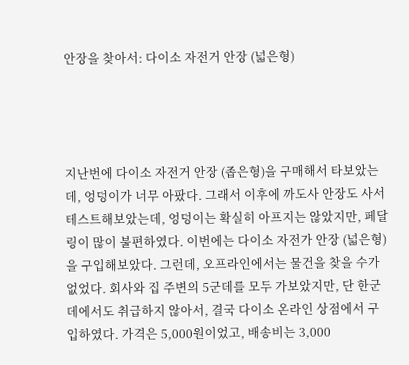안장을 찾아서: 다이소 자전거 안장 (넓은형)




지난번에 다이소 자전거 안장 (좁은형)을 구매해서 타보았는데, 엉덩이가 너무 아팠다. 그래서 이후에 까도사 안장도 사서 테스트해보았는데, 엉덩이는 확실히 아프지는 않았지만, 페달링이 많이 불편하였다. 이번에는 다이소 자전가 안장 (넓은형)을 구입해보았다. 그런데, 오프라인에서는 물건을 찾을 수가 없었다. 회사와 집 주변의 5군데를 모두 가보았지만, 단 한군데에서도 취급하지 않아서, 결국 다이소 온라인 상점에서 구입하였다. 가격은 5,000원이었고, 배송비는 3,000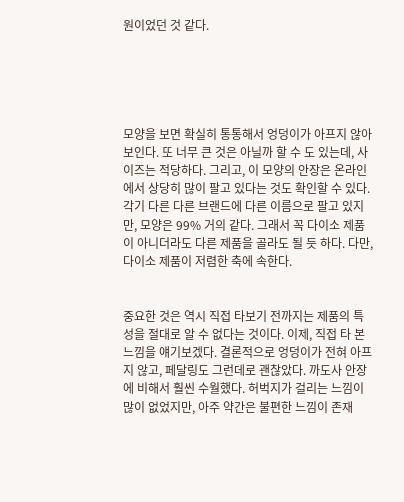원이었던 것 같다.





모양을 보면 확실히 통통해서 엉덩이가 아프지 않아 보인다. 또 너무 큰 것은 아닐까 할 수 도 있는데, 사이즈는 적당하다. 그리고, 이 모양의 안장은 온라인에서 상당히 많이 팔고 있다는 것도 확인할 수 있다. 각기 다른 다른 브랜드에 다른 이름으로 팔고 있지만, 모양은 99% 거의 같다. 그래서 꼭 다이소 제품이 아니더라도 다른 제품을 골라도 될 듯 하다. 다만, 다이소 제품이 저렴한 축에 속한다.


중요한 것은 역시 직접 타보기 전까지는 제품의 특성을 절대로 알 수 없다는 것이다. 이제, 직접 타 본 느낌을 얘기보겠다. 결론적으로 엉덩이가 전혀 아프지 않고, 페달링도 그런데로 괜찮았다. 까도사 안장에 비해서 훨씬 수월했다. 허벅지가 걸리는 느낌이 많이 없었지만, 아주 약간은 불편한 느낌이 존재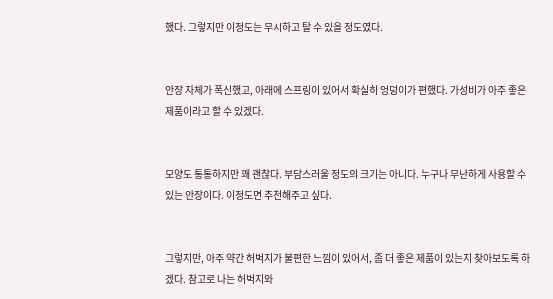했다. 그렇지만 이정도는 무시하고 탈 수 있을 정도였다.


안장 자체가 폭신했고, 아래에 스프링이 있어서 확실히 엉덩이가 편했다. 가성비가 아주 좋은 제품이라고 할 수 있겠다.


모양도 통통하지만 꽤 괜찮다. 부담스러울 정도의 크기는 아니다. 누구나 무난하게 사용할 수 있는 안장이다. 이정도면 추천해주고 싶다.


그렇지만, 아주 약간 허벅지가 불편한 느낌이 있어서, 좀 더 좋은 제품이 있는지 찾아보도록 하겠다. 참고로 나는 허벅지와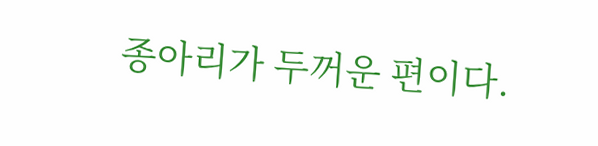종아리가 두꺼운 편이다.